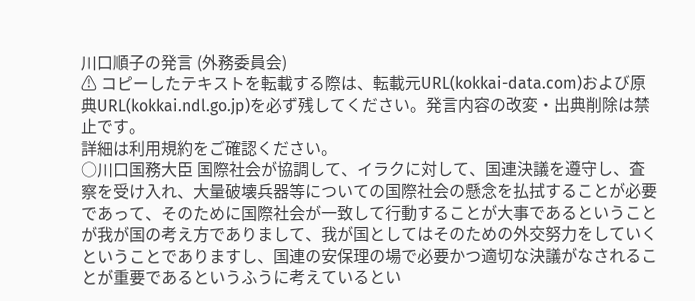川口順子の発言 (外務委員会)
⚠ コピーしたテキストを転載する際は、転載元URL(kokkai-data.com)および原典URL(kokkai.ndl.go.jp)を必ず残してください。発言内容の改変・出典削除は禁止です。
詳細は利用規約をご確認ください。
○川口国務大臣 国際社会が協調して、イラクに対して、国連決議を遵守し、査察を受け入れ、大量破壊兵器等についての国際社会の懸念を払拭することが必要であって、そのために国際社会が一致して行動することが大事であるということが我が国の考え方でありまして、我が国としてはそのための外交努力をしていくということでありますし、国連の安保理の場で必要かつ適切な決議がなされることが重要であるというふうに考えているとい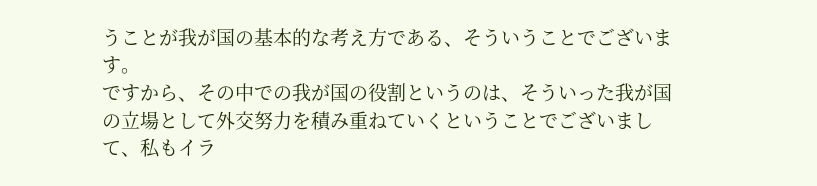うことが我が国の基本的な考え方である、そういうことでございます。
ですから、その中での我が国の役割というのは、そういった我が国の立場として外交努力を積み重ねていくということでございまして、私もイラ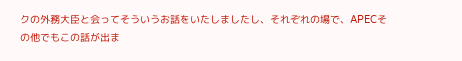クの外務大臣と会ってそういうお話をいたしましたし、それぞれの場で、APECその他でもこの話が出ま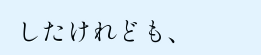したけれども、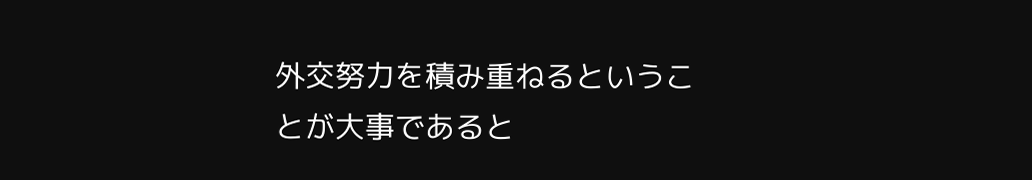外交努力を積み重ねるということが大事であると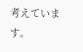考えています。